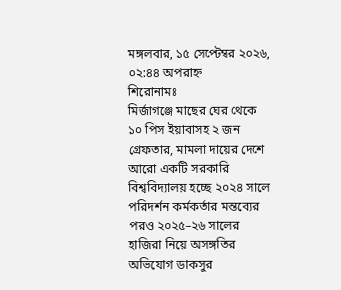মঙ্গলবার, ১৫ সেপ্টেম্বর ২০২৬, ০২:৪৪ অপরাহ্ন
শিরোনামঃ
মির্জাগঞ্জে মাছের ঘের থেকে ১০ পিস ইয়াবাসহ ২ জন গ্রেফতার, মামলা দায়ের দেশে আরো একটি সরকারি বিশ্ববিদ্যালয় হচ্ছে ২০২৪ সালে পরিদর্শন কর্মকর্তার মন্তব্যের পরও ২০২৫–২৬ সালের হাজিরা নিয়ে অসঙ্গতির অভিযোগ ডাকসুর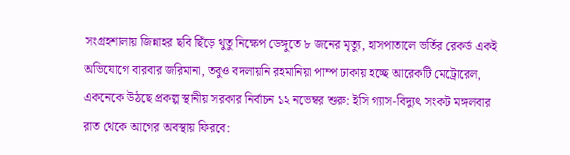সংগ্রহশালায় জিন্নাহর ছবি ছিঁড়ে থুতু নিক্ষেপ ডেঙ্গুতে ৮ জনের মৃত্যু, হাসপাতালে ভর্তির রেকর্ড একই অভিযোগে বারবার জরিমানা, তবুও বদলায়নি রহমানিয়া পাম্প ঢাকায় হচ্ছে আরেকটি মেট্রোরেল, একনেকে উঠছে প্রকল্প স্থানীয় সরকার নির্বাচন ১২ নভেম্বর শুরু: ইসি গ্যাস-বিদ্যুৎ সংকট মঙ্গলবার রাত থেকে আগের অবস্থায় ফিরবে: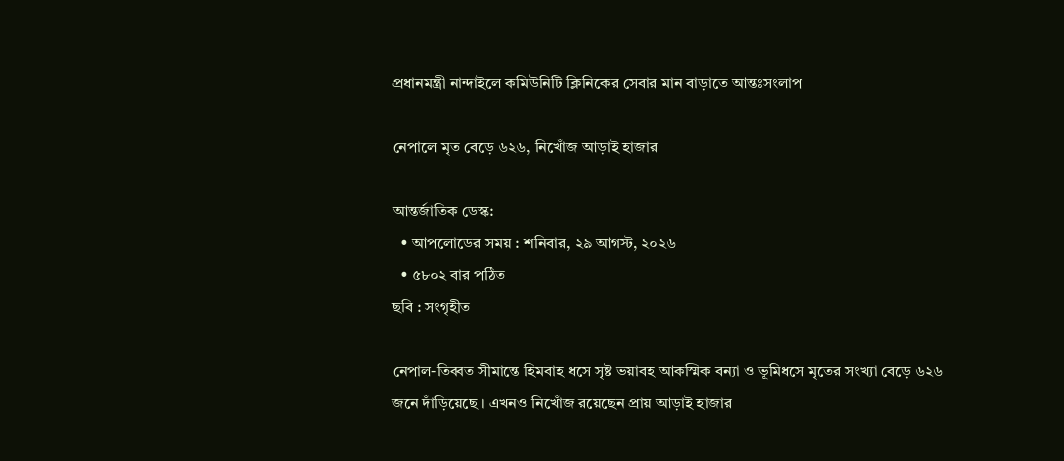প্রধানমন্ত্রী নান্দাইলে কমিউনিটি ক্লিনিকের সেবার মান বাড়াতে আন্তঃসংলাপ

নেপালে মৃত বেড়ে ৬২৬, নিখোঁজ আড়াই হাজার

আন্তর্জাতিক ডেস্ক:
  • আপলোডের সময় : শনিবার, ২৯ আগস্ট, ২০২৬
  • ৫৮০২ বার পঠিত
ছবি : সংগৃহীত

নেপাল-তিব্বত সীমান্তে হিমবাহ ধসে সৃষ্ট ভয়াবহ আকস্মিক বন্যা ও ভূমিধসে মৃতের সংখ্যা বেড়ে ৬২৬ জনে দাঁড়িয়েছে । এখনও নিখোঁজ রয়েছেন প্রায় আড়াই হাজার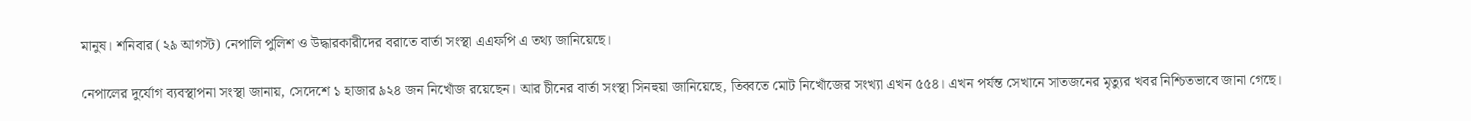মানুষ। শনিবার (২৯ আগস্ট) নেপালি পুলিশ ও উদ্ধারকারীদের বরাতে বার্তা সংস্থা এএফপি এ তথ্য জানিয়েছে।

নেপালের দুর্যোগ ব্যবস্থাপনা সংস্থা জানায়, সেদেশে ১ হাজার ৯২৪ জন নিখোঁজ রয়েছেন। আর চীনের বার্তা সংস্থা সিনহুয়া জানিয়েছে, তিব্বতে মোট নিখোঁজের সংখ্যা এখন ৫৫৪। এখন পর্যন্ত সেখানে সাতজনের মৃত্যুর খবর নিশ্চিতভাবে জানা গেছে।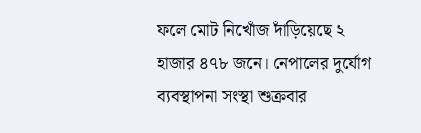ফলে মোট নিখোঁজ দাঁড়িয়েছে ২ হাজার ৪৭৮ জনে। নেপালের দুর্যোগ ব্যবস্থাপনা সংস্থা শুক্রবার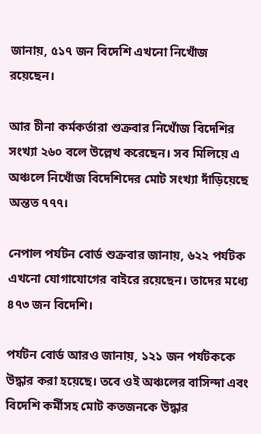জানায়, ৫১৭ জন বিদেশি এখনো নিখোঁজ রয়েছেন।

আর চীনা কর্মকর্তারা শুক্রবার নিখোঁজ বিদেশির সংখ্যা ২৬০ বলে উল্লেখ করেছেন। সব মিলিয়ে এ অঞ্চলে নিখোঁজ বিদেশিদের মোট সংখ্যা দাঁড়িয়েছে অন্তত ৭৭৭।

নেপাল পর্যটন বোর্ড শুক্রবার জানায়, ৬২২ পর্যটক এখনো যোগাযোগের বাইরে রয়েছেন। তাদের মধ্যে ৪৭৩ জন বিদেশি।

পর্যটন বোর্ড আরও জানায়, ১২১ জন পর্যটককে উদ্ধার করা হয়েছে। তবে ওই অঞ্চলের বাসিন্দা এবং বিদেশি কর্মীসহ মোট কতজনকে উদ্ধার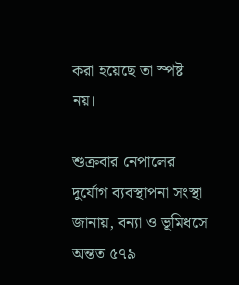করা হয়েছে তা স্পষ্ট নয়।

শুক্রবার নেপালের দুর্যোগ ব্যবস্থাপনা সংস্থা জানায়, বন্যা ও ভূমিধসে অন্তত ৫৭৯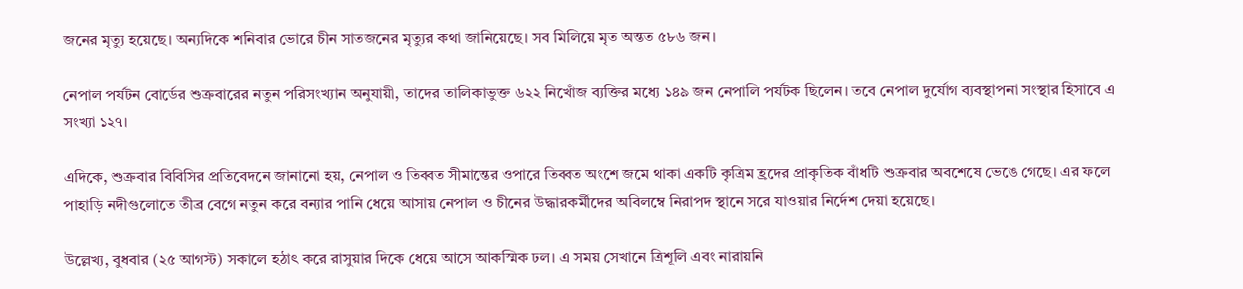জনের মৃত্যু হয়েছে। অন্যদিকে শনিবার ভোরে চীন সাতজনের মৃত্যুর কথা জানিয়েছে। সব মিলিয়ে মৃত অন্তত ৫৮৬ জন।

নেপাল পর্যটন বোর্ডের শুক্রবারের নতুন পরিসংখ্যান অনুযায়ী, তাদের তালিকাভুক্ত ৬২২ নিখোঁজ ব্যক্তির মধ্যে ১৪৯ জন নেপালি পর্যটক ছিলেন। তবে নেপাল দুর্যোগ ব্যবস্থাপনা সংস্থার হিসাবে এ সংখ্যা ১২৭।

এদিকে, শুক্রবার বিবিসির প্রতিবেদনে জানানো হয়, নেপাল ও তিব্বত সীমান্তের ওপারে তিব্বত অংশে জমে থাকা একটি কৃত্রিম হ্রদের প্রাকৃতিক বাঁধটি শুক্রবার অবশেষে ভেঙে গেছে। এর ফলে পাহাড়ি নদীগুলোতে তীব্র বেগে নতুন করে বন্যার পানি ধেয়ে আসায় নেপাল ও চীনের উদ্ধারকর্মীদের অবিলম্বে নিরাপদ স্থানে সরে যাওয়ার নির্দেশ দেয়া হয়েছে।

উল্লেখ্য, বুধবার (২৫ আগস্ট) সকালে হঠাৎ করে রাসুয়ার দিকে ধেয়ে আসে আকস্মিক ঢল। এ সময় সেখানে ত্রিশূলি এবং নারায়নি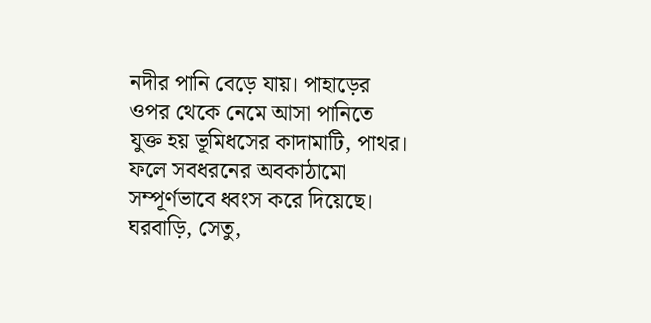নদীর পানি বেড়ে যায়। পাহাড়ের ওপর থেকে নেমে আসা পানিতে যুক্ত হয় ভূমিধসের কাদামাটি, পাথর। ফলে সবধরনের অবকাঠামো সম্পূর্ণভাবে ধ্বংস করে দিয়েছে। ঘরবাড়ি, সেতু,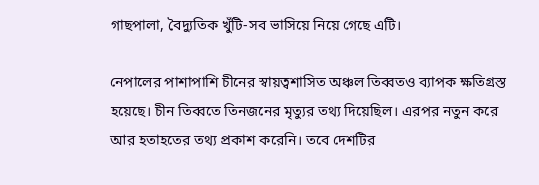গাছপালা, বৈদ্যুতিক খুঁটি-সব ভাসিয়ে নিয়ে গেছে এটি।

নেপালের পাশাপাশি চীনের স্বায়ত্বশাসিত অঞ্চল তিব্বতও ব্যাপক ক্ষতিগ্রস্ত হয়েছে। চীন তিব্বতে তিনজনের মৃত্যুর তথ্য দিয়েছিল। এরপর নতুন করে আর হতাহতের তথ্য প্রকাশ করেনি। তবে দেশটির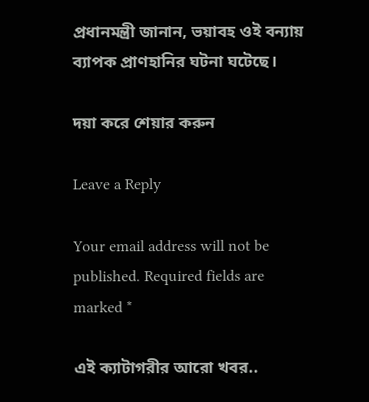প্রধানমন্ত্রী জানান, ভয়াবহ ওই বন্যায় ব্যাপক প্রাণহানির ঘটনা ঘটেছে।

দয়া করে শেয়ার করুন

Leave a Reply

Your email address will not be published. Required fields are marked *

এই ক্যাটাগরীর আরো খবর..